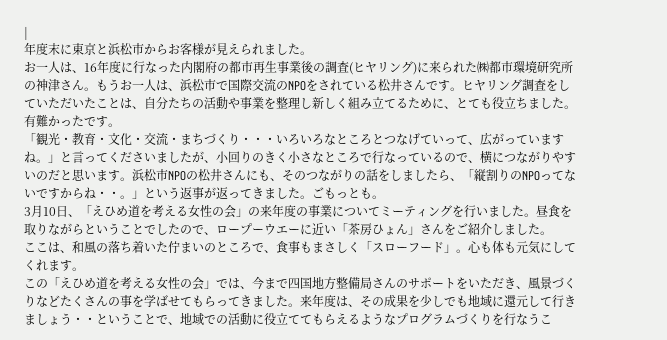|
年度末に東京と浜松市からお客様が見えられました。
お一人は、16年度に行なった内閣府の都市再生事業後の調査(ヒヤリング)に来られた㈱都市環境研究所の神津さん。もうお一人は、浜松市で国際交流のNPOをされている松井さんです。ヒヤリング調査をしていただいたことは、自分たちの活動や事業を整理し新しく組み立てるために、とても役立ちました。有難かったです。
「観光・教育・文化・交流・まちづくり・・・いろいろなところとつなげていって、広がっていますね。」と言ってくださいましたが、小回りのきく小さなところで行なっているので、横につながりやすいのだと思います。浜松市NPOの松井さんにも、そのつながりの話をしましたら、「縦割りのNPOってないですからね・・。」という返事が返ってきました。ごもっとも。
3月10日、「えひめ道を考える女性の会」の来年度の事業についてミーティングを行いました。昼食を取りながらということでしたので、ロープーウエーに近い「茶房ひょん」さんをご紹介しました。
ここは、和風の落ち着いた佇まいのところで、食事もまさしく「スローフード」。心も体も元気にしてくれます。
この「えひめ道を考える女性の会」では、今まで四国地方整備局さんのサポートをいただき、風景づくりなどたくさんの事を学ばせてもらってきました。来年度は、その成果を少しでも地域に還元して行きましょう・・ということで、地域での活動に役立ててもらえるようなプログラムづくりを行なうこ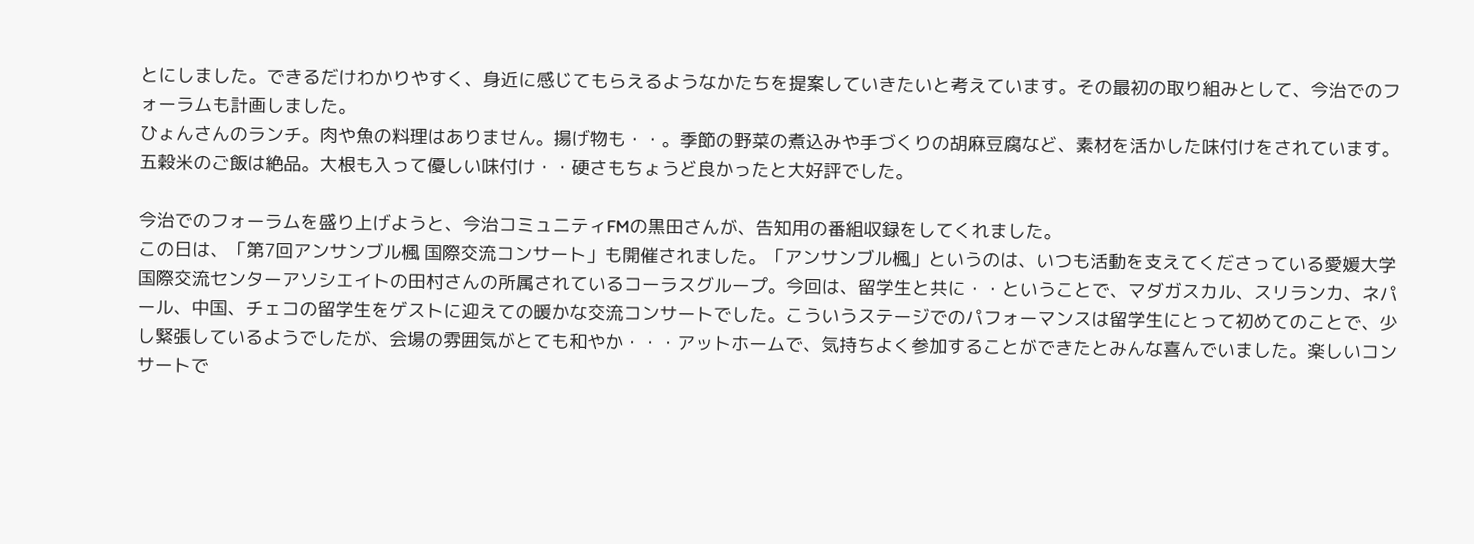とにしました。できるだけわかりやすく、身近に感じてもらえるようなかたちを提案していきたいと考えています。その最初の取り組みとして、今治でのフォーラムも計画しました。
ひょんさんのランチ。肉や魚の料理はありません。揚げ物も・・。季節の野菜の煮込みや手づくりの胡麻豆腐など、素材を活かした味付けをされています。五穀米のご飯は絶品。大根も入って優しい味付け・・硬さもちょうど良かったと大好評でした。

今治でのフォーラムを盛り上げようと、今治コミュニティFMの黒田さんが、告知用の番組収録をしてくれました。
この日は、「第7回アンサンブル楓 国際交流コンサート」も開催されました。「アンサンブル楓」というのは、いつも活動を支えてくださっている愛媛大学国際交流センターアソシエイトの田村さんの所属されているコーラスグループ。今回は、留学生と共に・・ということで、マダガスカル、スリランカ、ネパール、中国、チェコの留学生をゲストに迎えての暖かな交流コンサートでした。こういうステージでのパフォーマンスは留学生にとって初めてのことで、少し緊張しているようでしたが、会場の雰囲気がとても和やか・・・アットホームで、気持ちよく参加することができたとみんな喜んでいました。楽しいコンサートで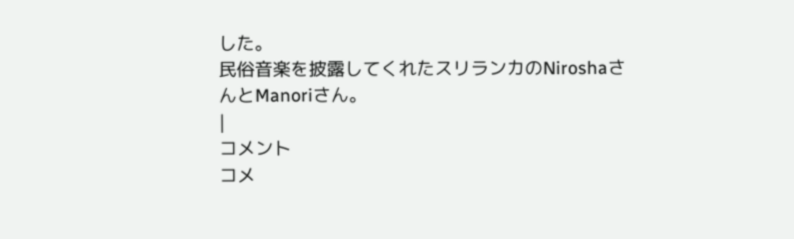した。
民俗音楽を披露してくれたスリランカのNiroshaさんとManoriさん。
|
コメント
コメ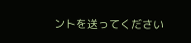ントを送ってください